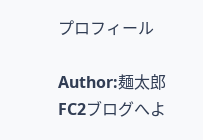プロフィール

Author:麺太郎
FC2ブログへよ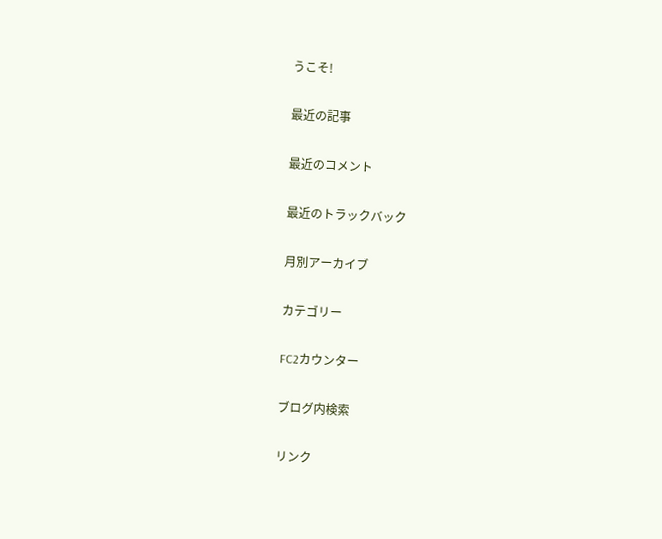うこそ!

最近の記事

最近のコメント

最近のトラックバック

月別アーカイブ

カテゴリー

FC2カウンター

ブログ内検索

リンク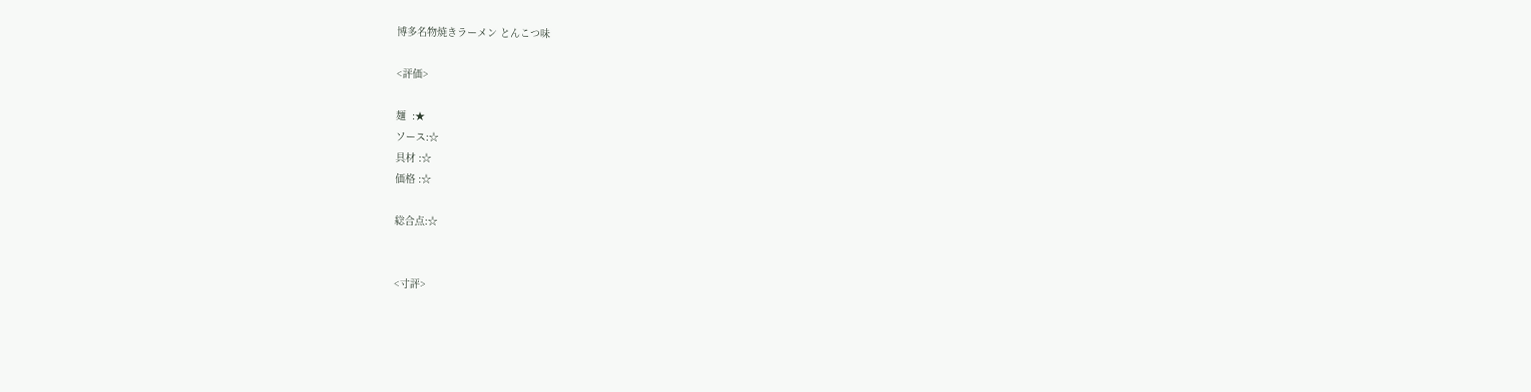博多名物焼きラーメン とんこつ味

<評価>

麺  :★
ソース:☆
具材 :☆
価格 :☆

総合点:☆


<寸評>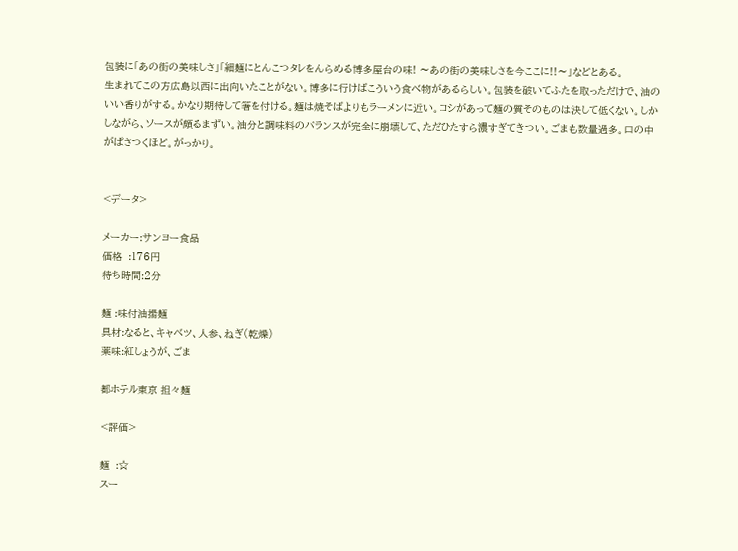包装に「あの街の美味しさ」「細麺にとんこつタレをんらめる博多屋台の味! 〜あの街の美味しさを今ここに!!〜」などとある。
生まれてこの方広島以西に出向いたことがない。博多に行けばこういう食べ物があるらしい。包装を破いてふたを取っただけで、油のいい香りがする。かなり期待して箸を付ける。麺は焼そばよりもラーメンに近い。コシがあって麺の質そのものは決して低くない。しかしながら、ソースが頗るまずい。油分と調味料のバランスが完全に崩壊して、ただひたすら濃すぎてきつい。ごまも数量過多。口の中がぱさつくほど。がっかり。


<データ>

メーカー:サンヨー食品
価格  :176円
待ち時間:2分

麺 :味付油揚麺
具材:なると、キャベツ、人参、ねぎ(乾燥)
薬味:紅しょうが、ごま

都ホテル東京 担々麺

<評価>

麺  :☆
スー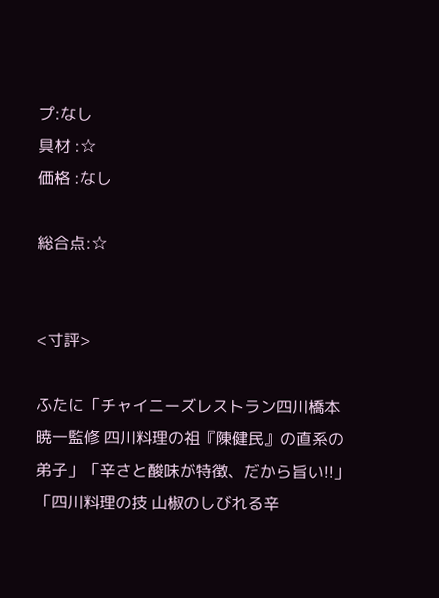プ:なし
具材 :☆
価格 :なし

総合点:☆


<寸評>

ふたに「チャイニーズレストラン四川橋本暁一監修 四川料理の祖『陳健民』の直系の弟子」「辛さと酸味が特徴、だから旨い!!」「四川料理の技 山椒のしびれる辛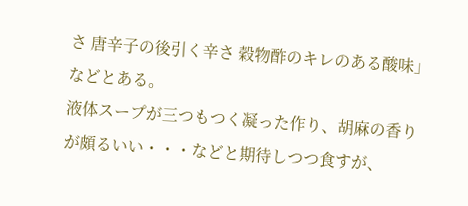さ 唐辛子の後引く辛さ 穀物酢のキレのある酸味」などとある。
液体スープが三つもつく凝った作り、胡麻の香りが頗るいい・・・などと期待しつつ食すが、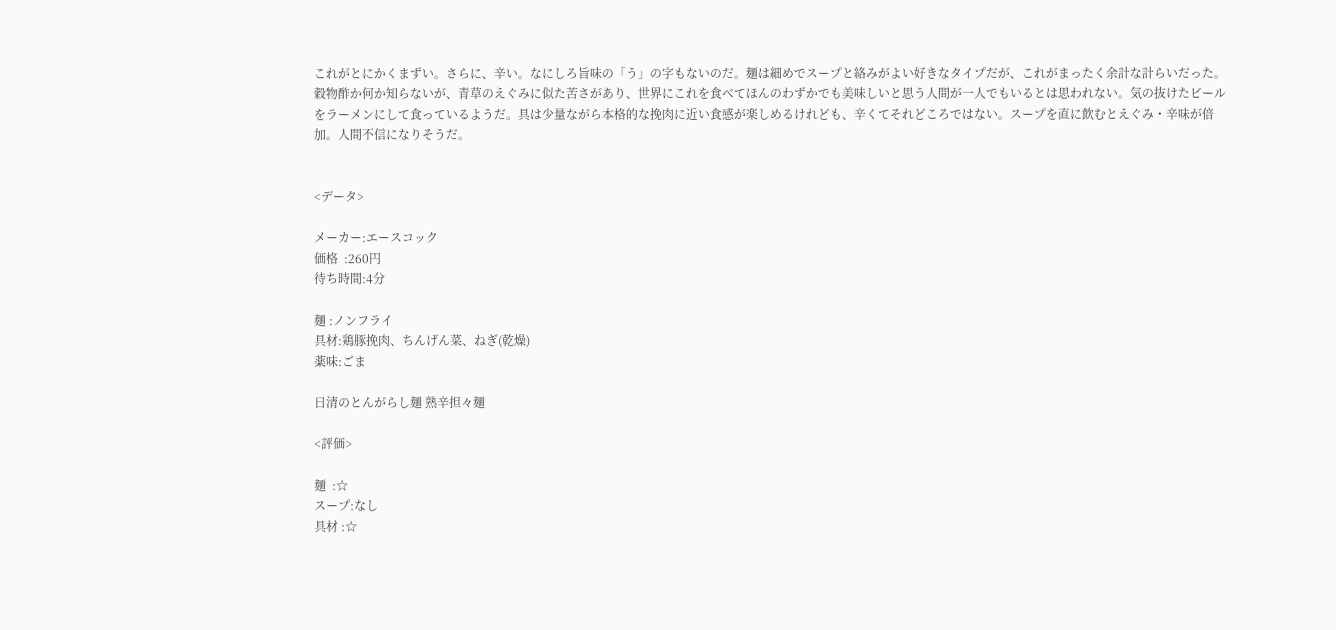これがとにかくまずい。さらに、辛い。なにしろ旨味の「う」の字もないのだ。麺は細めでスープと絡みがよい好きなタイプだが、これがまったく余計な計らいだった。穀物酢か何か知らないが、青草のえぐみに似た苦さがあり、世界にこれを食べてほんのわずかでも美味しいと思う人間が一人でもいるとは思われない。気の抜けたビールをラーメンにして食っているようだ。具は少量ながら本格的な挽肉に近い食感が楽しめるけれども、辛くてそれどころではない。スープを直に飲むとえぐみ・辛味が倍加。人間不信になりそうだ。


<データ>

メーカー:エースコック
価格  :260円
待ち時間:4分

麺 :ノンフライ
具材:鶏豚挽肉、ちんげん菜、ねぎ(乾燥)
薬味:ごま

日清のとんがらし麺 熟辛担々麺

<評価>

麺  :☆
スープ:なし
具材 :☆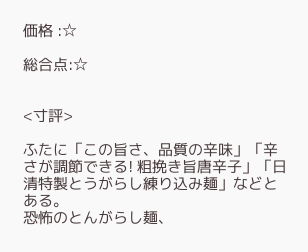価格 :☆

総合点:☆


<寸評>

ふたに「この旨さ、品質の辛味」「辛さが調節できる! 粗挽き旨唐辛子」「日清特製とうがらし練り込み麺」などとある。
恐怖のとんがらし麺、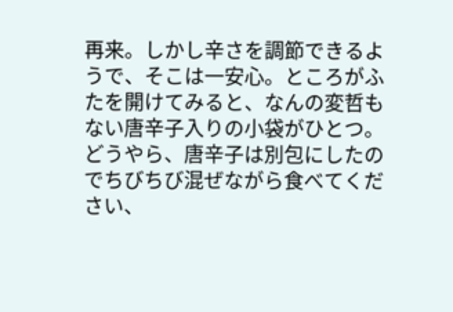再来。しかし辛さを調節できるようで、そこは一安心。ところがふたを開けてみると、なんの変哲もない唐辛子入りの小袋がひとつ。どうやら、唐辛子は別包にしたのでちびちび混ぜながら食べてください、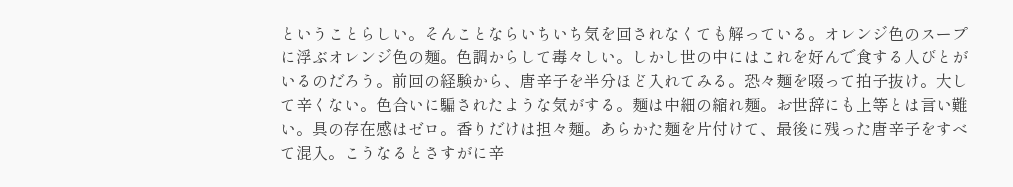ということらしい。そんことならいちいち気を回されなくても解っている。オレンジ色のスープに浮ぶオレンジ色の麺。色調からして毒々しい。しかし世の中にはこれを好んで食する人びとがいるのだろう。前回の経験から、唐辛子を半分ほど入れてみる。恐々麺を啜って拍子抜け。大して辛くない。色合いに騙されたような気がする。麺は中細の縮れ麺。お世辞にも上等とは言い難い。具の存在感はゼロ。香りだけは担々麺。あらかた麺を片付けて、最後に残った唐辛子をすべて混入。こうなるとさすがに辛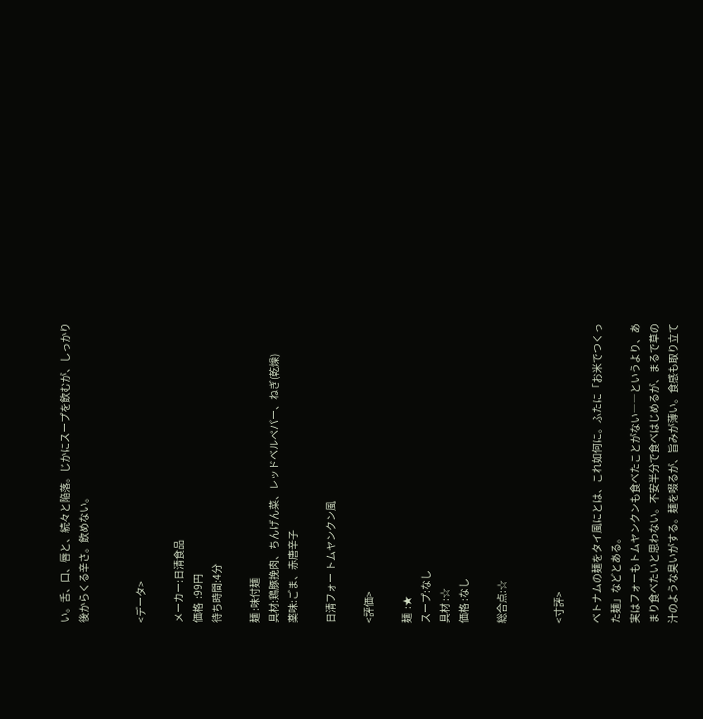い。舌、口、唇と、続々と陥落。じかにスープを飲むが、しっかり後からくる辛さ。飲めない。


<データ>

メーカー:日清食品
価格  :99円
待ち時間:4分

麺 :味付麺
具材:鶏豚挽肉、ちんげん菜、レッドベルペパー、ねぎ(乾燥)
薬味:ごま、赤唐辛子

日清フォー トムヤンクン風

<評価>

麺  :★
スープ:なし
具材 :☆
価格 :なし

総合点:☆


<寸評>

ベトナムの麺をタイ風にとは、これ如何に。ふたに「お米でつくった麺」などとある。
実はフォーもトムヤンクンも食べたことがない――というより、あまり食べたいと思わない。不安半分で食べはじめるが、まるで草の汁のような臭いがする。麺を啜るが、旨みが薄い。食感も取り立て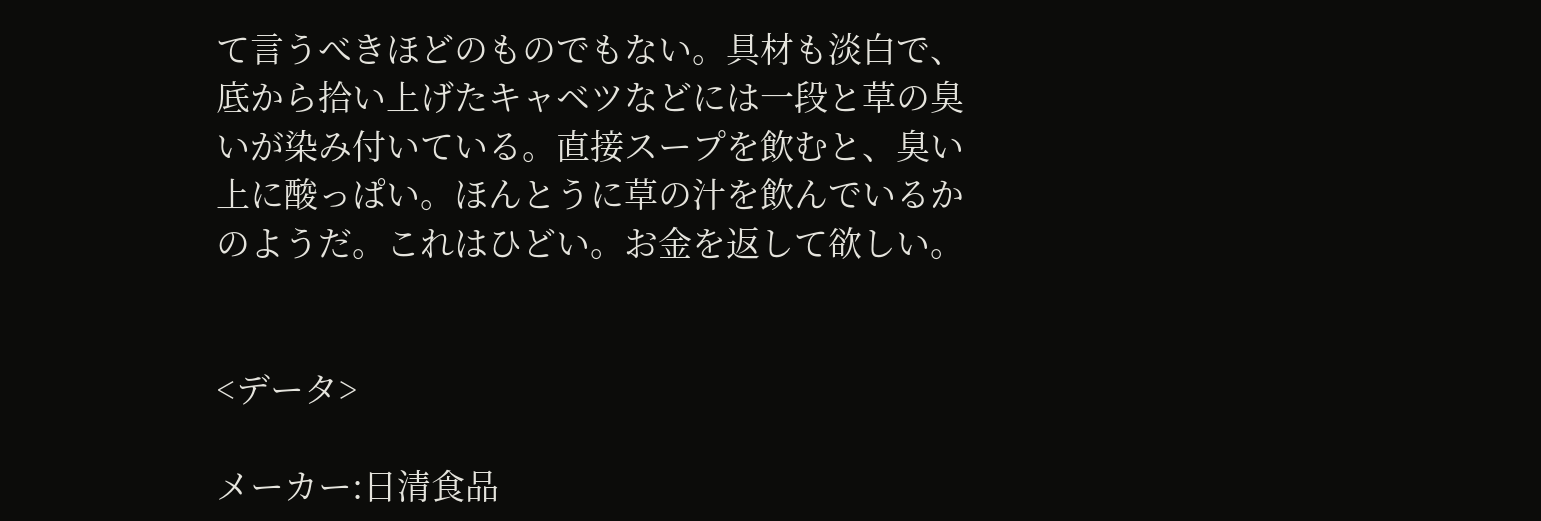て言うべきほどのものでもない。具材も淡白で、底から拾い上げたキャベツなどには一段と草の臭いが染み付いている。直接スープを飲むと、臭い上に酸っぱい。ほんとうに草の汁を飲んでいるかのようだ。これはひどい。お金を返して欲しい。


<データ>

メーカー:日清食品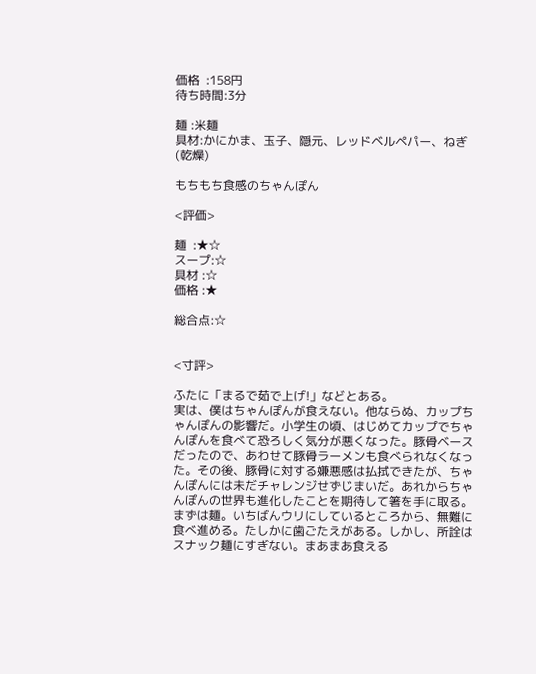価格  :158円
待ち時間:3分

麺 :米麺
具材:かにかま、玉子、隠元、レッドベルペパー、ねぎ(乾燥)

もちもち食感のちゃんぽん

<評価>

麺  :★☆
スープ:☆
具材 :☆
価格 :★

総合点:☆


<寸評>

ふたに「まるで茹で上げ!」などとある。
実は、僕はちゃんぽんが食えない。他ならぬ、カップちゃんぽんの影響だ。小学生の頃、はじめてカップでちゃんぽんを食べて恐ろしく気分が悪くなった。豚骨ベースだったので、あわせて豚骨ラーメンも食べられなくなった。その後、豚骨に対する嫌悪感は払拭できたが、ちゃんぽんには未だチャレンジせずじまいだ。あれからちゃんぽんの世界も進化したことを期待して箸を手に取る。まずは麺。いちばんウリにしているところから、無難に食べ進める。たしかに歯ごたえがある。しかし、所詮はスナック麺にすぎない。まあまあ食える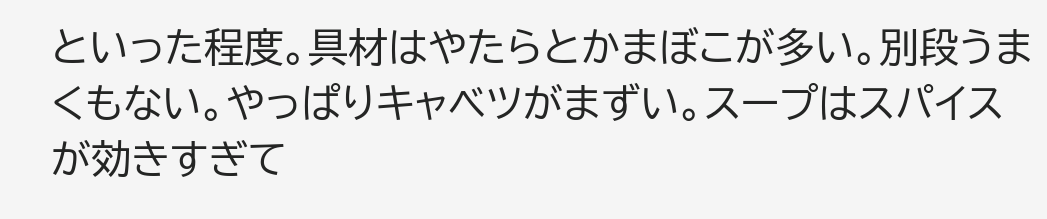といった程度。具材はやたらとかまぼこが多い。別段うまくもない。やっぱりキャベツがまずい。スープはスパイスが効きすぎて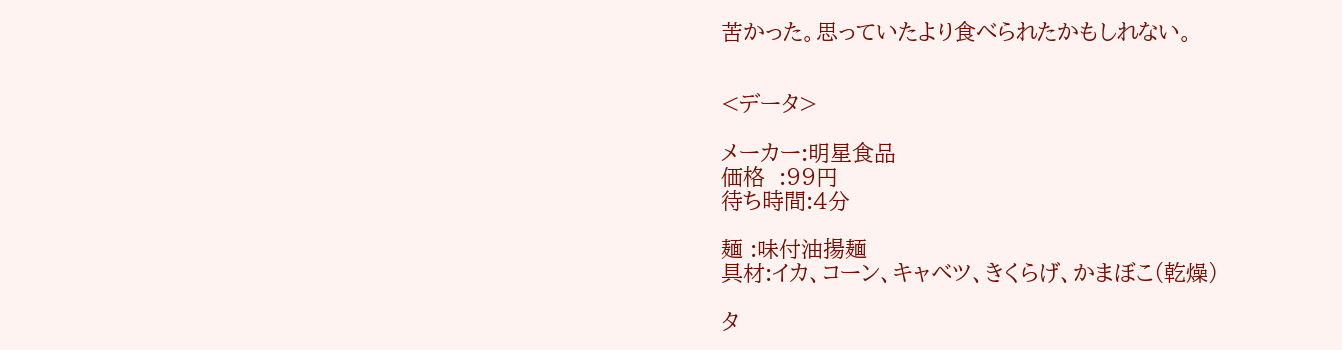苦かった。思っていたより食べられたかもしれない。


<データ>

メーカー:明星食品
価格  :99円
待ち時間:4分

麺 :味付油揚麺
具材:イカ、コーン、キャベツ、きくらげ、かまぼこ(乾燥)

タ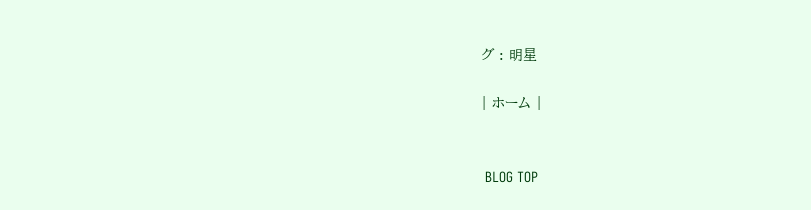グ : 明星

| ホーム |


 BLOG TOP